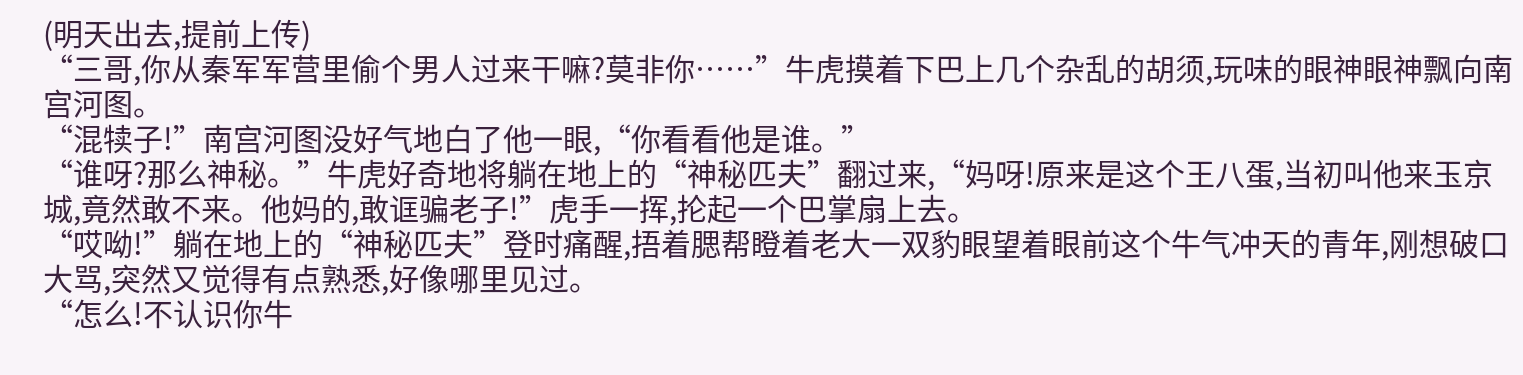(明天出去,提前上传)
“三哥,你从秦军军营里偷个男人过来干嘛?莫非你……”牛虎摸着下巴上几个杂乱的胡须,玩味的眼神眼神飘向南宫河图。
“混犊子!”南宫河图没好气地白了他一眼,“你看看他是谁。”
“谁呀?那么神秘。”牛虎好奇地将躺在地上的“神秘匹夫”翻过来,“妈呀!原来是这个王八蛋,当初叫他来玉京城,竟然敢不来。他妈的,敢诓骗老子!”虎手一挥,抡起一个巴掌扇上去。
“哎呦!”躺在地上的“神秘匹夫”登时痛醒,捂着腮帮瞪着老大一双豹眼望着眼前这个牛气冲天的青年,刚想破口大骂,突然又觉得有点熟悉,好像哪里见过。
“怎么!不认识你牛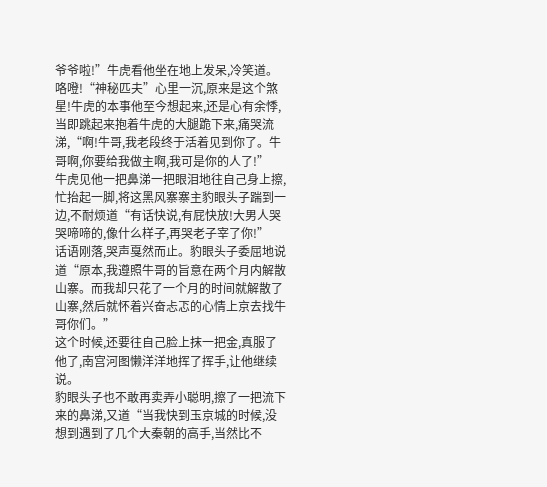爷爷啦!”牛虎看他坐在地上发呆,冷笑道。
咯噔!“神秘匹夫”心里一沉,原来是这个煞星!牛虎的本事他至今想起来,还是心有余悸,当即跳起来抱着牛虎的大腿跪下来,痛哭流涕,“啊!牛哥,我老段终于活着见到你了。牛哥啊,你要给我做主啊,我可是你的人了!”
牛虎见他一把鼻涕一把眼泪地往自己身上擦,忙抬起一脚,将这黑风寨寨主豹眼头子踹到一边,不耐烦道“有话快说,有屁快放!大男人哭哭啼啼的,像什么样子,再哭老子宰了你!”
话语刚落,哭声戛然而止。豹眼头子委屈地说道“原本,我遵照牛哥的旨意在两个月内解散山寨。而我却只花了一个月的时间就解散了山寨,然后就怀着兴奋忐忑的心情上京去找牛哥你们。”
这个时候,还要往自己脸上抹一把金,真服了他了,南宫河图懒洋洋地挥了挥手,让他继续说。
豹眼头子也不敢再卖弄小聪明,擦了一把流下来的鼻涕,又道“当我快到玉京城的时候,没想到遇到了几个大秦朝的高手,当然比不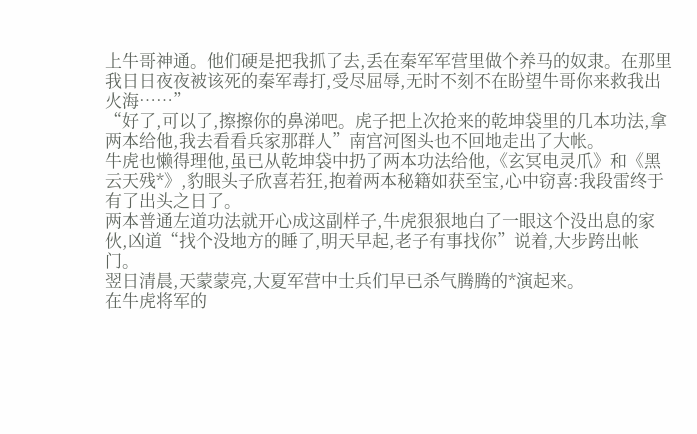上牛哥神通。他们硬是把我抓了去,丢在秦军军营里做个养马的奴隶。在那里我日日夜夜被该死的秦军毒打,受尽屈辱,无时不刻不在盼望牛哥你来救我出火海……”
“好了,可以了,擦擦你的鼻涕吧。虎子把上次抢来的乾坤袋里的几本功法,拿两本给他,我去看看兵家那群人”南宫河图头也不回地走出了大帐。
牛虎也懒得理他,虽已从乾坤袋中扔了两本功法给他,《玄冥电灵爪》和《黑云天残*》,豹眼头子欣喜若狂,抱着两本秘籍如获至宝,心中窃喜:我段雷终于有了出头之日了。
两本普通左道功法就开心成这副样子,牛虎狠狠地白了一眼这个没出息的家伙,凶道“找个没地方的睡了,明天早起,老子有事找你”说着,大步跨出帐门。
翌日清晨,天蒙蒙亮,大夏军营中士兵们早已杀气腾腾的*演起来。
在牛虎将军的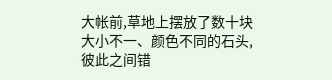大帐前,草地上摆放了数十块大小不一、颜色不同的石头,彼此之间错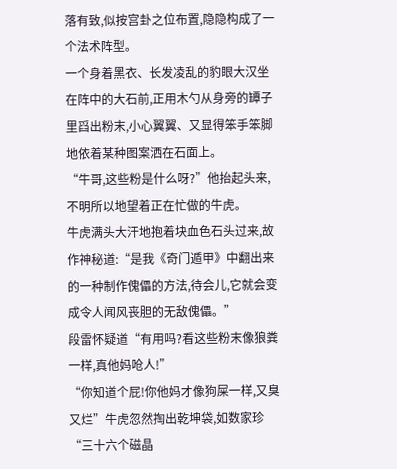落有致,似按宫卦之位布置,隐隐构成了一个法术阵型。
一个身着黑衣、长发凌乱的豹眼大汉坐在阵中的大石前,正用木勺从身旁的罈子里舀出粉末,小心翼翼、又显得笨手笨脚地依着某种图案洒在石面上。
“牛哥,这些粉是什么呀?”他抬起头来,不明所以地望着正在忙做的牛虎。
牛虎满头大汗地抱着块血色石头过来,故作神秘道:“是我《奇门遁甲》中翻出来的一种制作傀儡的方法,待会儿,它就会变成令人闻风丧胆的无敌傀儡。”
段雷怀疑道“有用吗?看这些粉末像狼粪一样,真他妈呛人!”
“你知道个屁!你他妈才像狗屎一样,又臭又烂”牛虎忽然掏出乾坤袋,如数家珍“三十六个磁晶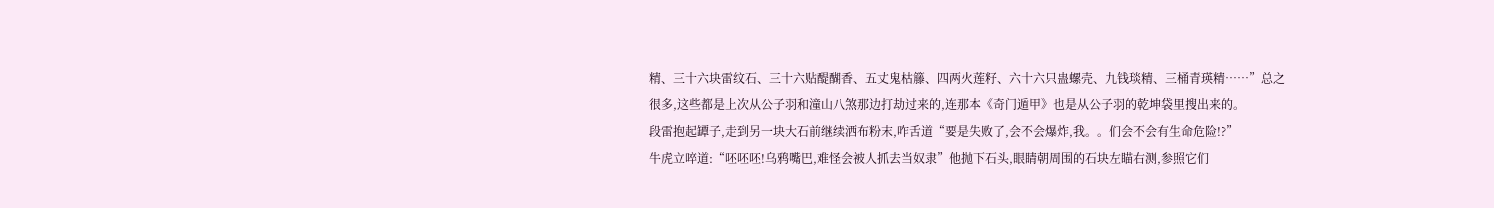精、三十六块雷纹石、三十六贴醍醐香、五丈鬼枯籐、四两火莲籽、六十六只蛊螺壳、九钱琰精、三桶青瑛精……”总之很多,这些都是上次从公子羽和潼山八煞那边打劫过来的,连那本《奇门遁甲》也是从公子羽的乾坤袋里搜出来的。
段雷抱起罈子,走到另一块大石前继续洒布粉末,咋舌道“要是失败了,会不会爆炸,我。。们会不会有生命危险!?”
牛虎立啐道:“呸呸呸!乌鸦嘴巴,难怪会被人抓去当奴隶”他抛下石头,眼睛朝周围的石块左瞄右测,参照它们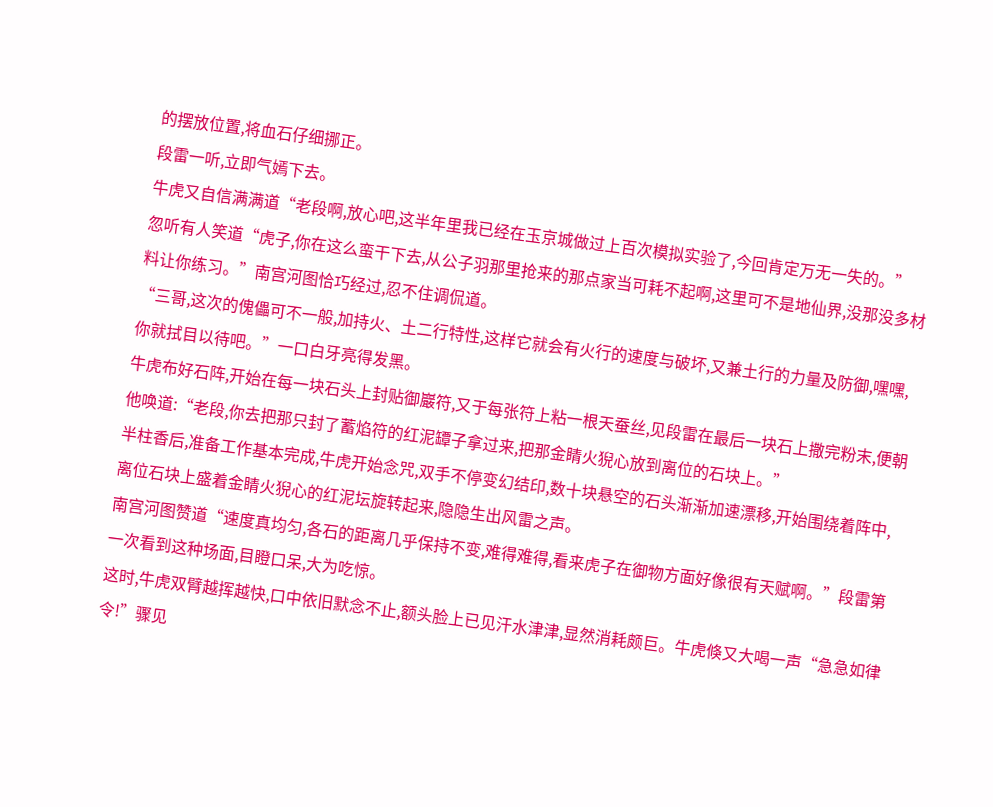的摆放位置,将血石仔细挪正。
段雷一听,立即气嫣下去。
牛虎又自信满满道“老段啊,放心吧,这半年里我已经在玉京城做过上百次模拟实验了,今回肯定万无一失的。”
忽听有人笑道“虎子,你在这么蛮干下去,从公子羽那里抢来的那点家当可耗不起啊,这里可不是地仙界,没那没多材料让你练习。”南宫河图恰巧经过,忍不住调侃道。
“三哥,这次的傀儡可不一般,加持火、土二行特性,这样它就会有火行的速度与破坏,又兼土行的力量及防御,嘿嘿,你就拭目以待吧。”一口白牙亮得发黑。
牛虎布好石阵,开始在每一块石头上封贴御巖符,又于每张符上粘一根天蚕丝,见段雷在最后一块石上撒完粉末,便朝他唤道:“老段,你去把那只封了蓄焰符的红泥罈子拿过来,把那金睛火猊心放到离位的石块上。”
半柱香后,准备工作基本完成,牛虎开始念咒,双手不停变幻结印,数十块悬空的石头渐渐加速漂移,开始围绕着阵中,离位石块上盛着金睛火猊心的红泥坛旋转起来,隐隐生出风雷之声。
南宫河图赞道“速度真均匀,各石的距离几乎保持不变,难得难得,看来虎子在御物方面好像很有天赋啊。”段雷第一次看到这种场面,目瞪口呆,大为吃惊。
这时,牛虎双臂越挥越快,口中依旧默念不止,额头脸上已见汗水津津,显然消耗颇巨。牛虎倏又大喝一声“急急如律令!”骤见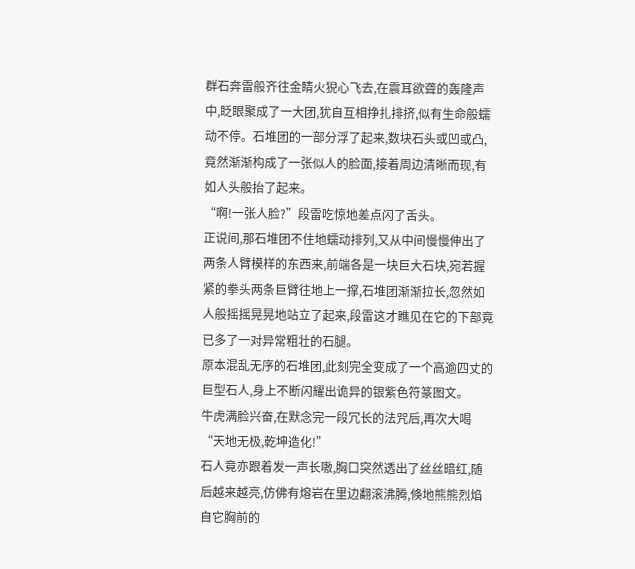群石奔雷般齐往金睛火猊心飞去,在震耳欲聋的轰隆声中,眨眼聚成了一大团,犹自互相挣扎排挤,似有生命般蠕动不停。石堆团的一部分浮了起来,数块石头或凹或凸,竟然渐渐构成了一张似人的脸面,接着周边清晰而现,有如人头般抬了起来。
“啊!一张人脸?”段雷吃惊地差点闪了舌头。
正说间,那石堆团不住地蠕动排列,又从中间慢慢伸出了两条人臂模样的东西来,前端各是一块巨大石块,宛若握紧的拳头两条巨臂往地上一撑,石堆团渐渐拉长,忽然如人般摇摇晃晃地站立了起来,段雷这才瞧见在它的下部竟已多了一对异常粗壮的石腿。
原本混乱无序的石堆团,此刻完全变成了一个高逾四丈的巨型石人,身上不断闪耀出诡异的银紫色符篆图文。
牛虎满脸兴奋,在默念完一段冗长的法咒后,再次大喝“天地无极,乾坤造化!”
石人竟亦跟着发一声长嗷,胸口突然透出了丝丝暗红,随后越来越亮,仿佛有熔岩在里边翻滚沸腾,倏地熊熊烈焰自它胸前的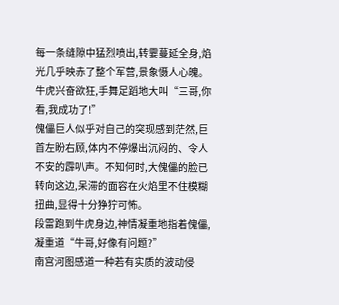每一条缝隙中猛烈喷出,转霎蔓延全身,焰光几乎映赤了整个军营,景象慑人心魄。
牛虎兴奋欲狂,手舞足蹈地大叫“三哥,你看,我成功了!”
傀儡巨人似乎对自己的突现感到茫然,巨首左盼右顾,体内不停爆出沉闷的、令人不安的霹叭声。不知何时,大傀儡的脸已转向这边,呆滞的面容在火焰里不住模糊扭曲,显得十分狰狞可怖。
段雷跑到牛虎身边,神情凝重地指着傀儡,凝重道“牛哥,好像有问题?”
南宫河图感道一种若有实质的波动侵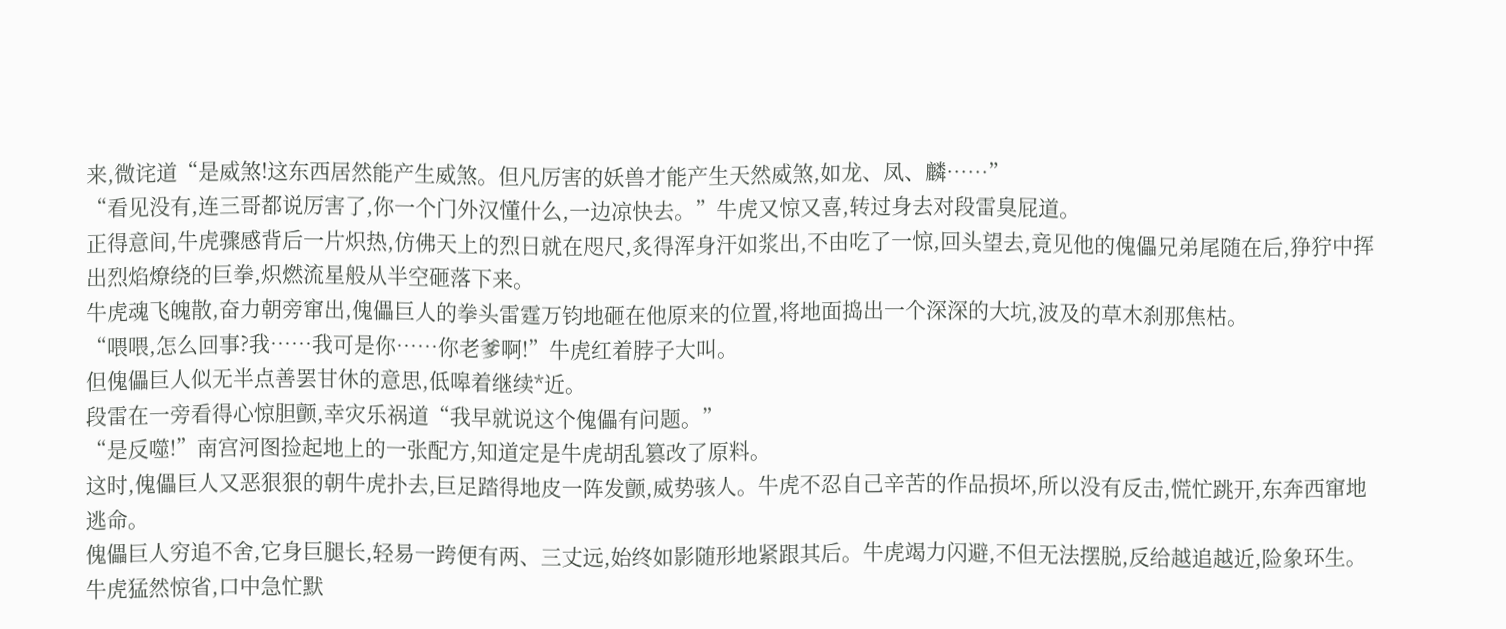来,微诧道“是威煞!这东西居然能产生威煞。但凡厉害的妖兽才能产生天然威煞,如龙、凤、麟……”
“看见没有,连三哥都说厉害了,你一个门外汉懂什么,一边凉快去。”牛虎又惊又喜,转过身去对段雷臭屁道。
正得意间,牛虎骤感背后一片炽热,仿佛天上的烈日就在咫尺,炙得浑身汗如浆出,不由吃了一惊,回头望去,竟见他的傀儡兄弟尾随在后,狰狞中挥出烈焰燎绕的巨拳,炽燃流星般从半空砸落下来。
牛虎魂飞魄散,奋力朝旁窜出,傀儡巨人的拳头雷霆万钧地砸在他原来的位置,将地面捣出一个深深的大坑,波及的草木刹那焦枯。
“喂喂,怎么回事?我……我可是你……你老爹啊!”牛虎红着脖子大叫。
但傀儡巨人似无半点善罢甘休的意思,低嗥着继续*近。
段雷在一旁看得心惊胆颤,幸灾乐祸道“我早就说这个傀儡有问题。”
“是反噬!”南宫河图捡起地上的一张配方,知道定是牛虎胡乱篡改了原料。
这时,傀儡巨人又恶狠狠的朝牛虎扑去,巨足踏得地皮一阵发颤,威势骇人。牛虎不忍自己辛苦的作品损坏,所以没有反击,慌忙跳开,东奔西窜地逃命。
傀儡巨人穷追不舍,它身巨腿长,轻易一跨便有两、三丈远,始终如影随形地紧跟其后。牛虎竭力闪避,不但无法摆脱,反给越追越近,险象环生。
牛虎猛然惊省,口中急忙默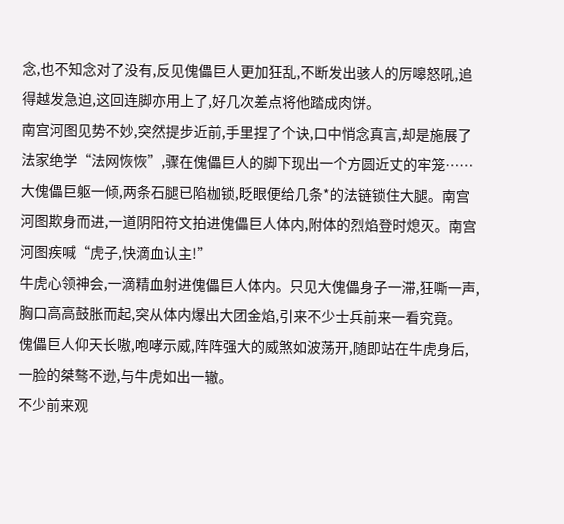念,也不知念对了没有,反见傀儡巨人更加狂乱,不断发出骇人的厉嗥怒吼,追得越发急迫,这回连脚亦用上了,好几次差点将他踏成肉饼。
南宫河图见势不妙,突然提步近前,手里捏了个诀,口中悄念真言,却是施展了法家绝学“法网恢恢”,骤在傀儡巨人的脚下现出一个方圆近丈的牢笼……
大傀儡巨躯一倾,两条石腿已陷枷锁,眨眼便给几条*的法链锁住大腿。南宫河图欺身而进,一道阴阳符文拍进傀儡巨人体内,附体的烈焰登时熄灭。南宫河图疾喊“虎子,快滴血认主!”
牛虎心领神会,一滴精血射进傀儡巨人体内。只见大傀儡身子一滞,狂嘶一声,胸口高高鼓胀而起,突从体内爆出大团金焰,引来不少士兵前来一看究竟。
傀儡巨人仰天长嗷,咆哮示威,阵阵强大的威煞如波荡开,随即站在牛虎身后,一脸的桀骜不逊,与牛虎如出一辙。
不少前来观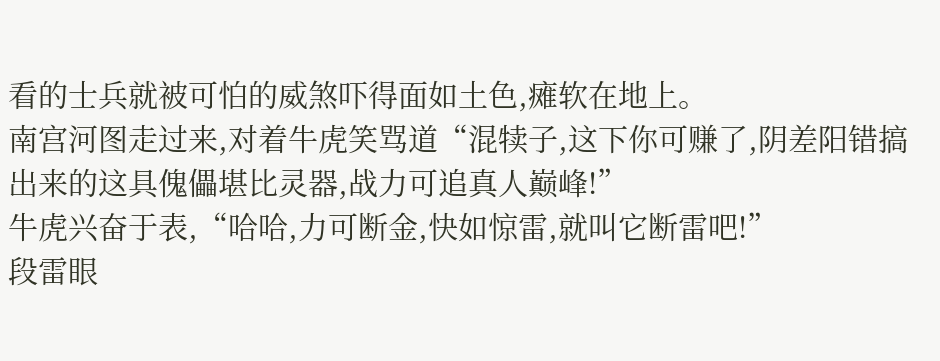看的士兵就被可怕的威煞吓得面如土色,瘫软在地上。
南宫河图走过来,对着牛虎笑骂道“混犊子,这下你可赚了,阴差阳错搞出来的这具傀儡堪比灵器,战力可追真人巅峰!”
牛虎兴奋于表,“哈哈,力可断金,快如惊雷,就叫它断雷吧!”
段雷眼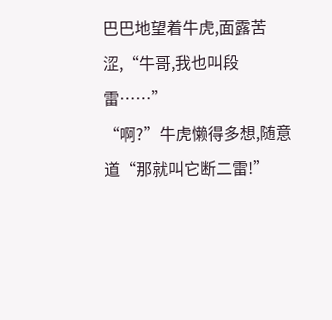巴巴地望着牛虎,面露苦涩,“牛哥,我也叫段雷……”
“啊?”牛虎懒得多想,随意道“那就叫它断二雷!”